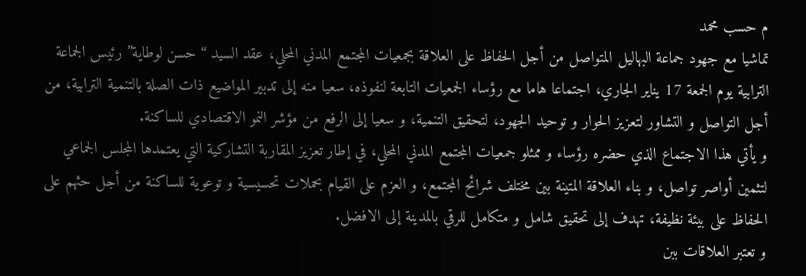م حسب محمد
تماشيا مع جهود جماعة البهاليل المتواصل من أجل الحفاظ على العلاقة بجمعيات المجتمع المدني المحلي، عقد السيد “حسن لوطاية” رئيس الجماعة الترابية يوم الجمعة 17 يناير الجاري، اجتماعا هاما مع رؤساء الجمعيات التابعة لنفوذه، سعيا منه إلى تدبير المواضيع ذات الصلة بالتنمية الترابية، من أجل التواصل و التشاور لتعزيز الحوار و توحيد الجهود، لتحقيق التنمية، و سعيا إلى الرفع من مؤشر النمو الاقتصادي للساكنة.
و يأتي هذا الاجتماع الذي حضره رؤساء و ممثلو جمعيات المجتمع المدني المحلي، في إطار تعزيز المقاربة التشاركية التي يعتمدها المجلس الجماعي لتثمين أواصر تواصل، و بناء العلاقة المتينة بين مختلف شرائح المجتمع، و العزم على القيام بحملات تحسيسية و توعوية للساكنة من أجل حثهم على الحفاظ على بيئة نظيفة، تهدف إلى تحقيق شامل و متكامل للرقي بالمدينة إلى الافضل.
و تعتبر العلاقات ببن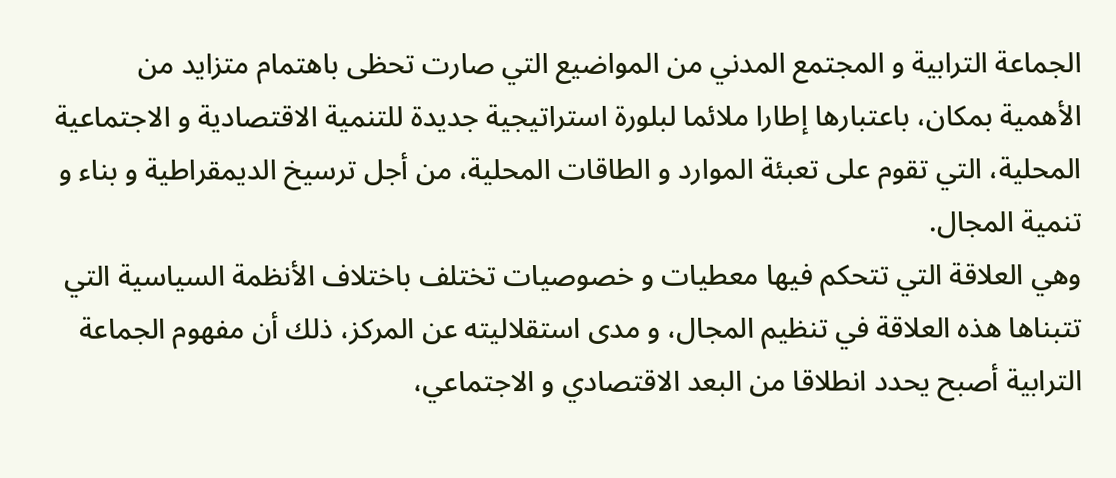الجماعة الترابية و المجتمع المدني من المواضيع التي صارت تحظى باهتمام متزايد من الأهمية بمكان، باعتبارها إطارا ملائما لبلورة استراتيجية جديدة للتنمية الاقتصادية و الاجتماعية المحلية، التي تقوم على تعبئة الموارد و الطاقات المحلية، من أجل ترسيخ الديمقراطية و بناء و تنمية المجال.
وهي العلاقة التي تتحكم فيها معطيات و خصوصيات تختلف باختلاف الأنظمة السياسية التي تتبناها هذه العلاقة في تنظيم المجال، و مدى استقلاليته عن المركز، ذلك أن مفهوم الجماعة الترابية أصبح يحدد انطلاقا من البعد الاقتصادي و الاجتماعي،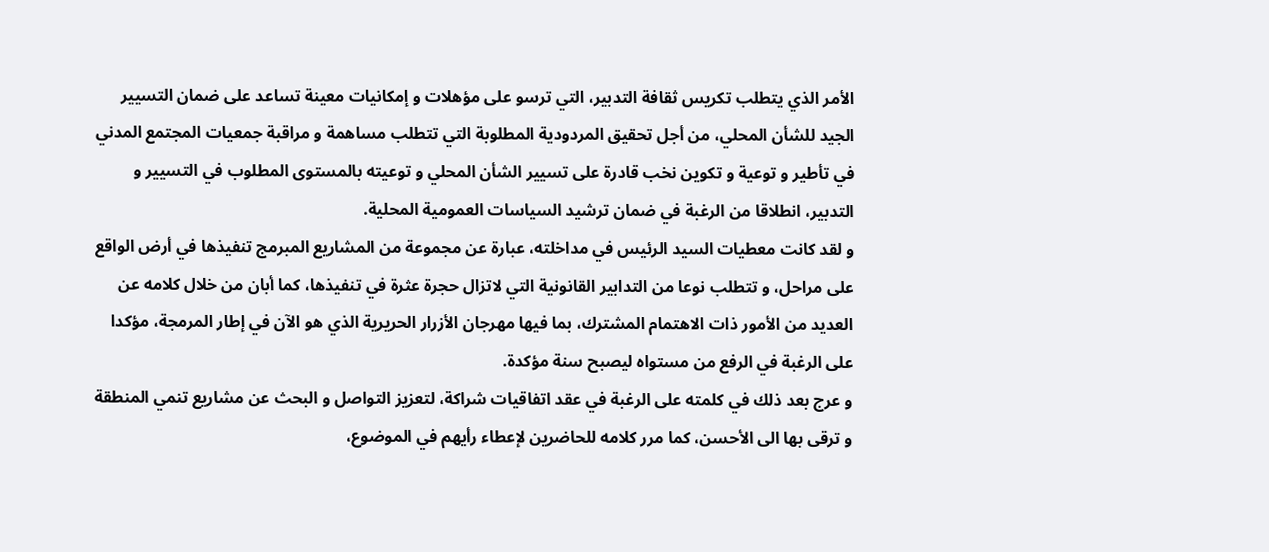الأمر الذي يتطلب تكريس ثقافة التدبير، التي ترسو على مؤهلات و إمكانيات معينة تساعد على ضمان التسيير الجيد للشأن المحلي، من أجل تحقيق المردودية المطلوبة التي تتطلب مساهمة و مراقبة جمعيات المجتمع المدني في تأطير و توعية و تكوين نخب قادرة على تسيير الشأن المحلي و توعيته بالمستوى المطلوب في التسيير و التدبير، انطلاقا من الرغبة في ضمان ترشيد السياسات العمومية المحلية.
و لقد كانت معطيات السيد الرئيس في مداخلته، عبارة عن مجموعة من المشاريع المبرمج تنفيذها في أرض الواقع على مراحل، و تتطلب نوعا من التدابير القانونية التي لاتزال حجرة عثرة في تنفيذها، كما أبان من خلال كلامه عن العديد من الأمور ذات الاهتمام المشترك، بما فيها مهرجان الأزرار الحريرية الذي هو الآن في إطار المرمجة، مؤكدا على الرغبة في الرفع من مستواه ليصبح سنة مؤكدة.
و عرج بعد ذلك في كلمته على الرغبة في عقد اتفاقيات شراكة، لتعزيز التواصل و البحث عن مشاريع تنمي المنطقة و ترقى بها الى الأحسن، كما مرر كلامه للحاضرين لإعطاء رأيهم في الموضوع،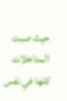حيث صبت المداخلات كلها في نفس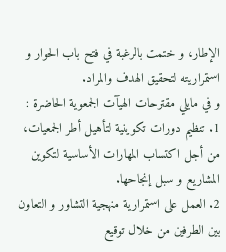الإطار، و ختمت بالرغبة في فتح باب الحوار و استمراريته لتحقيق الهدف والمراد.
و في مايلي مقترحات الهيآت الجمعوية الحاضرة :
1. تنظيم دورات تكوينية لتأهيل أطر الجمعيات، من أجل اكتساب المهارات الأساسية لتكوين المشاريع و سبل إنجاحها.
2. العمل على استمرارية منهجية التشاور و التعاون بين الطرفين من خلال توقيع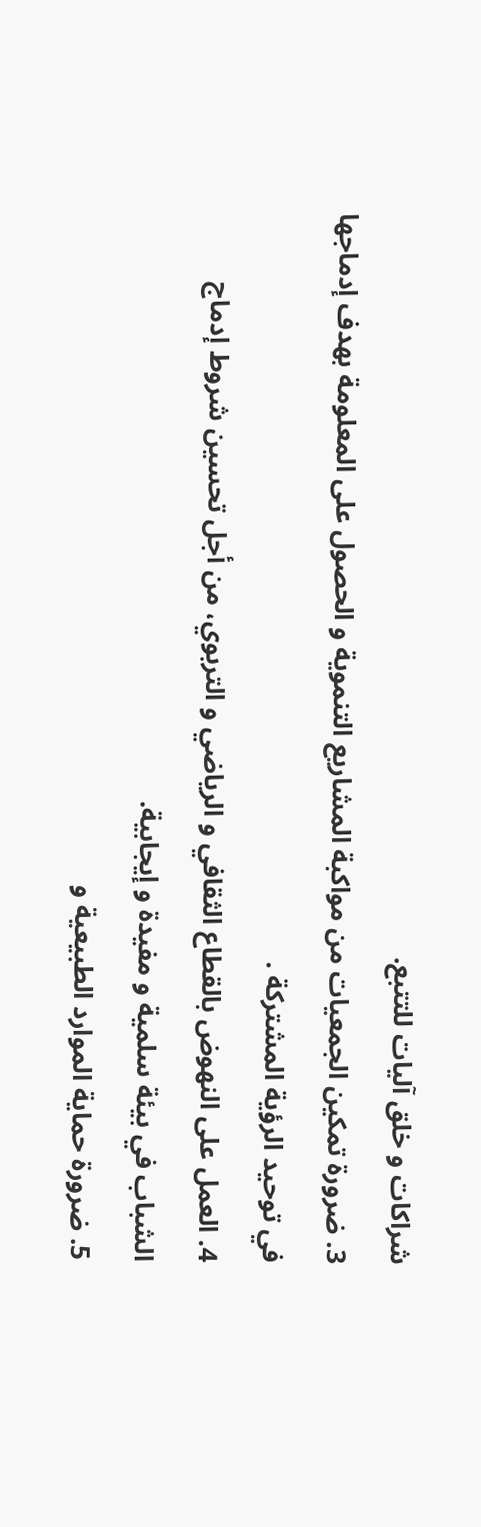شراكات و خلق آليات للتتبع.
3. ضرورة تمكين الجمعيات من مواكبة المشاريع التنموية و الحصول على المعلومة بهدف إدماجها في توحيد الرؤية المشتركة .
4. العمل على النهوض بالقطاع الثقافي و الرياضي و التربوي، من أجل تحسين شروط إدماج الشباب في بيئة سلمية و مفيدة و إيجابية.
5. ضرورة حماية الموارد الطبيعية و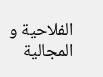الفلاحية و المجالية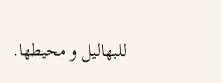للبهاليل و محيطها.